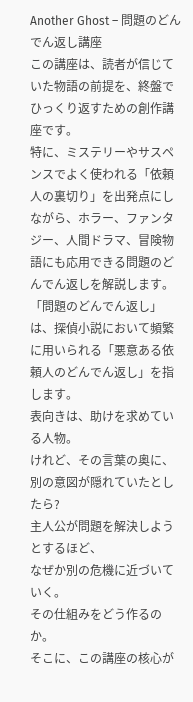Another Ghost – 問題のどんでん返し講座
この講座は、読者が信じていた物語の前提を、終盤でひっくり返すための創作講座です。
特に、ミステリーやサスペンスでよく使われる「依頼人の裏切り」を出発点にしながら、ホラー、ファンタジー、人間ドラマ、冒険物語にも応用できる問題のどんでん返しを解説します。
「問題のどんでん返し」は、探偵小説において頻繁に用いられる「悪意ある依頼人のどんでん返し」を指します。
表向きは、助けを求めている人物。
けれど、その言葉の奥に、別の意図が隠れていたとしたら?
主人公が問題を解決しようとするほど、
なぜか別の危機に近づいていく。
その仕組みをどう作るのか。
そこに、この講座の核心が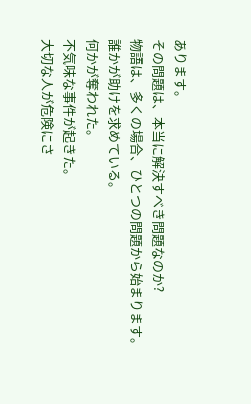あります。
その問題は、本当に解決すべき問題なのか?
物語は、多くの場合、ひとつの問題から始まります。
誰かが助けを求めている。
何かが奪われた。
不気味な事件が起きた。
大切な人が危険にさ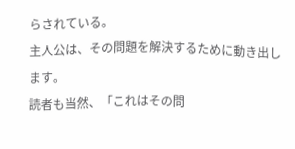らされている。
主人公は、その問題を解決するために動き出します。
読者も当然、「これはその問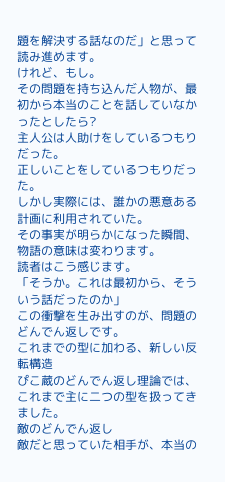題を解決する話なのだ」と思って読み進めます。
けれど、もし。
その問題を持ち込んだ人物が、最初から本当のことを話していなかったとしたら?
主人公は人助けをしているつもりだった。
正しいことをしているつもりだった。
しかし実際には、誰かの悪意ある計画に利用されていた。
その事実が明らかになった瞬間、物語の意味は変わります。
読者はこう感じます。
「そうか。これは最初から、そういう話だったのか」
この衝撃を生み出すのが、問題のどんでん返しです。
これまでの型に加わる、新しい反転構造
ぴこ蔵のどんでん返し理論では、これまで主に二つの型を扱ってきました。
敵のどんでん返し
敵だと思っていた相手が、本当の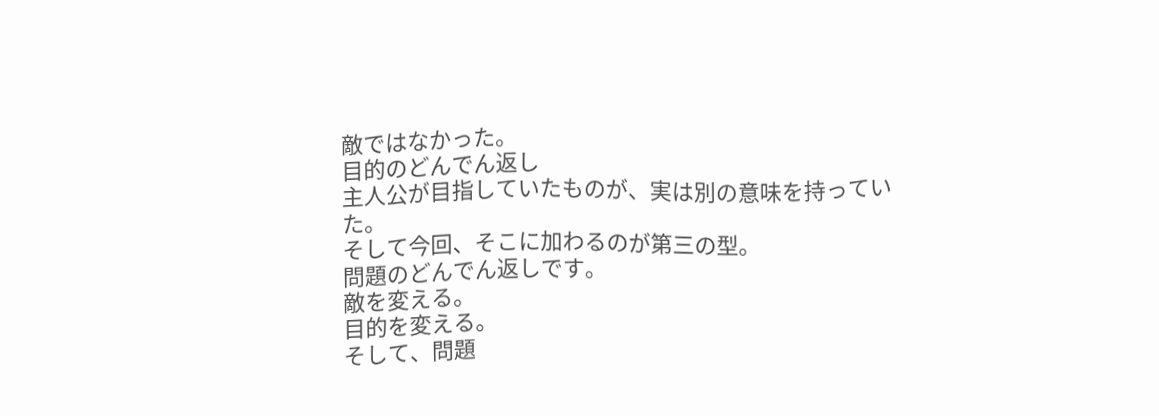敵ではなかった。
目的のどんでん返し
主人公が目指していたものが、実は別の意味を持っていた。
そして今回、そこに加わるのが第三の型。
問題のどんでん返しです。
敵を変える。
目的を変える。
そして、問題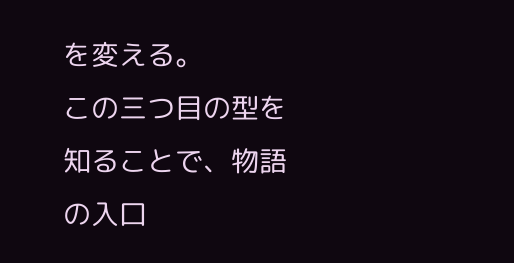を変える。
この三つ目の型を知ることで、物語の入口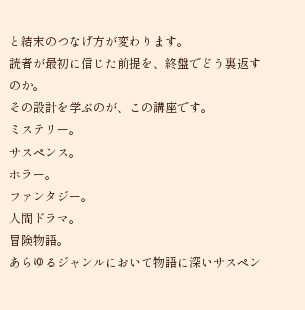と結末のつなげ方が変わります。
読者が最初に信じた前提を、終盤でどう裏返すのか。
その設計を学ぶのが、この講座です。
ミステリー。
サスペンス。
ホラー。
ファンタジー。
人間ドラマ。
冒険物語。
あらゆるジャンルにおいて物語に深いサスペン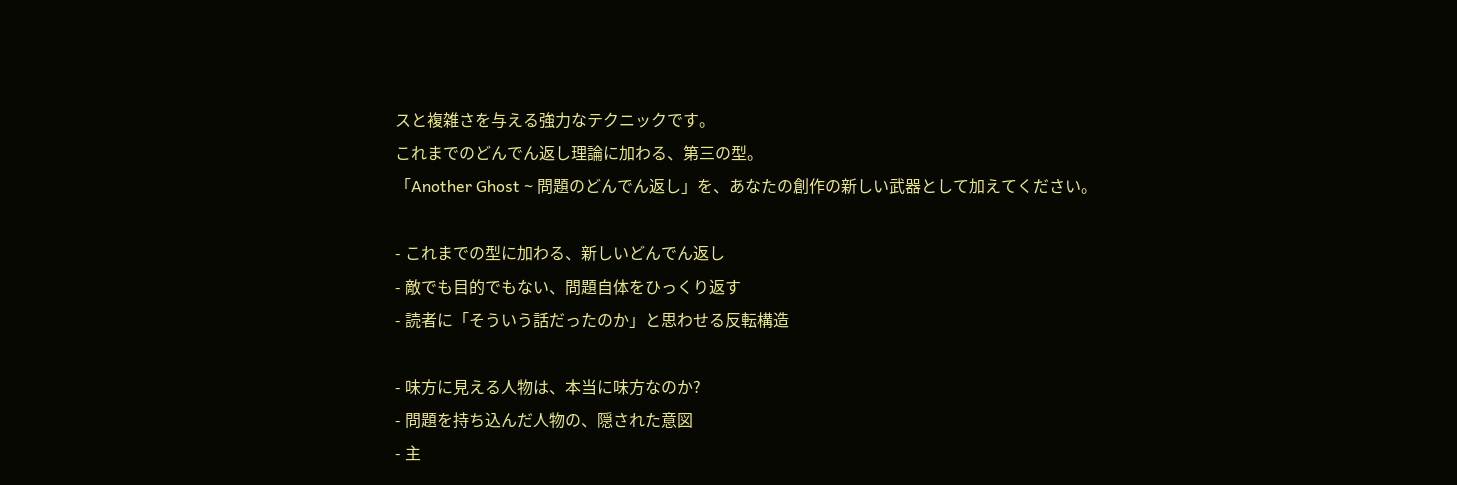スと複雑さを与える強力なテクニックです。
これまでのどんでん返し理論に加わる、第三の型。
「Another Ghost ~ 問題のどんでん返し」を、あなたの創作の新しい武器として加えてください。

- これまでの型に加わる、新しいどんでん返し
- 敵でも目的でもない、問題自体をひっくり返す
- 読者に「そういう話だったのか」と思わせる反転構造

- 味方に見える人物は、本当に味方なのか?
- 問題を持ち込んだ人物の、隠された意図
- 主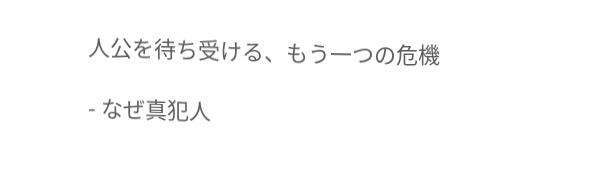人公を待ち受ける、もう一つの危機

- なぜ真犯人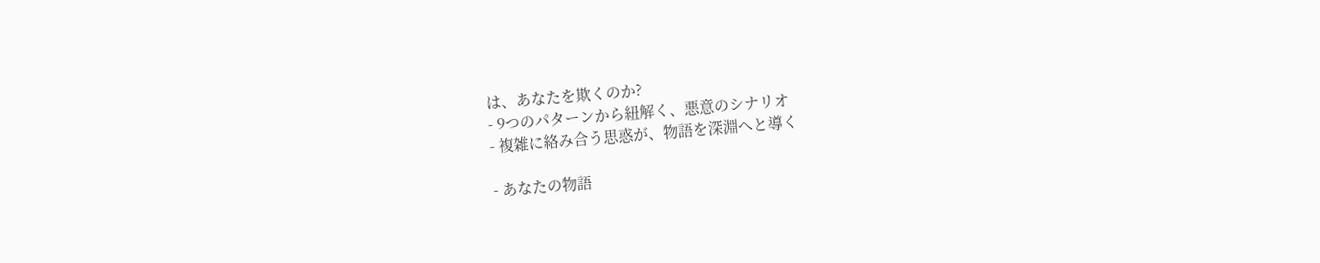は、あなたを欺くのか?
- 9つのパターンから紐解く、悪意のシナリオ
- 複雑に絡み合う思惑が、物語を深淵へと導く

- あなたの物語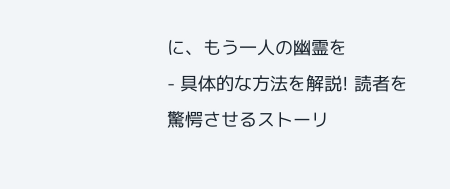に、もう一人の幽霊を
- 具体的な方法を解説! 読者を驚愕させるストーリ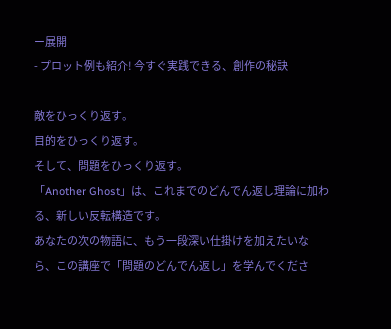ー展開
- プロット例も紹介! 今すぐ実践できる、創作の秘訣

敵をひっくり返す。
目的をひっくり返す。
そして、問題をひっくり返す。
「Another Ghost」は、これまでのどんでん返し理論に加わる、新しい反転構造です。
あなたの次の物語に、もう一段深い仕掛けを加えたいなら、この講座で「問題のどんでん返し」を学んでくださ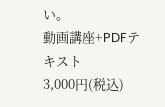い。
動画講座+PDFテキスト
3,000円(税込)